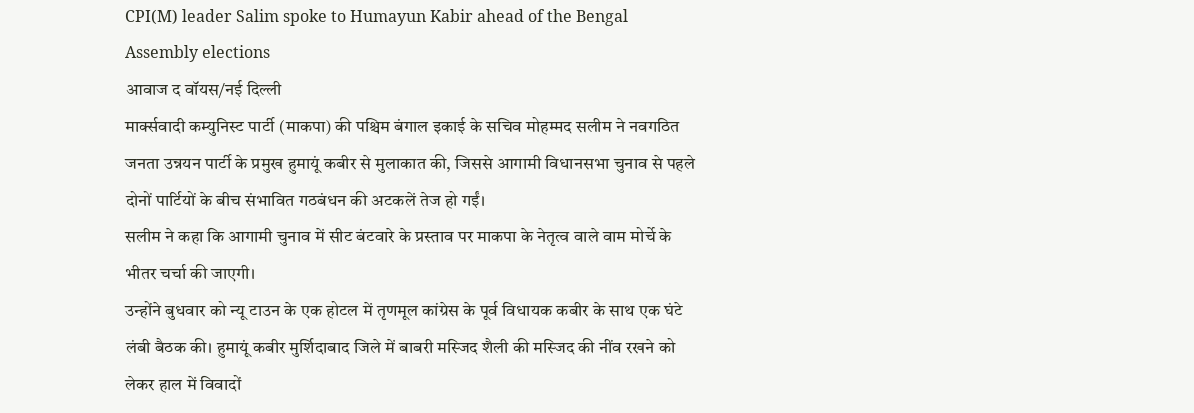CPI(M) leader Salim spoke to Humayun Kabir ahead of the Bengal Assembly elections
आवाज द वॉयस/नई दिल्ली
मार्क्सवादी कम्युनिस्ट पार्टी (माकपा) की पश्चिम बंगाल इकाई के सचिव मोहम्मद सलीम ने नवगठित जनता उन्नयन पार्टी के प्रमुख हुमायूं कबीर से मुलाकात की, जिससे आगामी विधानसभा चुनाव से पहले दोनों पार्टियों के बीच संभावित गठबंधन की अटकलें तेज हो गईं।
सलीम ने कहा कि आगामी चुनाव में सीट बंटवारे के प्रस्ताव पर माकपा के नेतृत्व वाले वाम मोर्चे के भीतर चर्चा की जाएगी।
उन्होंने बुधवार को न्यू टाउन के एक होटल में तृणमूल कांग्रेस के पूर्व विधायक कबीर के साथ एक घंटे लंबी बैठक की। हुमायूं कबीर मुर्शिदाबाद जिले में बाबरी मस्जिद शैली की मस्जिद की नींव रखने को लेकर हाल में विवादों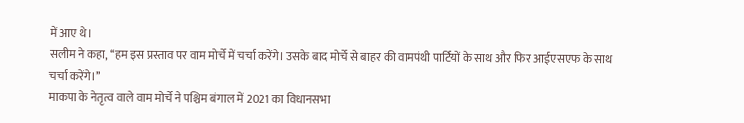में आए थे।
सलीम ने कहा, ‘‘हम इस प्रस्ताव पर वाम मोर्चे में चर्चा करेंगे। उसके बाद मोर्चे से बाहर की वामपंथी पार्टियों के साथ और फिर आईएसएफ के साथ चर्चा करेंगे।’’
माकपा के नेतृत्व वाले वाम मोर्चे ने पश्चिम बंगाल में 2021 का विधानसभा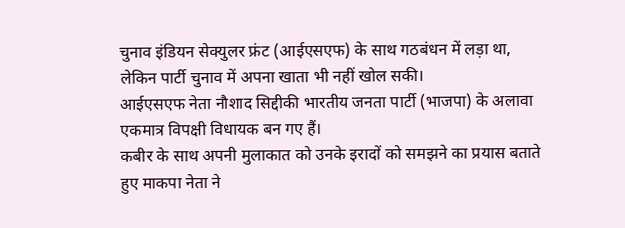चुनाव इंडियन सेक्युलर फ्रंट (आईएसएफ) के साथ गठबंधन में लड़ा था, लेकिन पार्टी चुनाव में अपना खाता भी नहीं खोल सकी।
आईएसएफ नेता नौशाद सिद्दीकी भारतीय जनता पार्टी (भाजपा) के अलावा एकमात्र विपक्षी विधायक बन गए हैं।
कबीर के साथ अपनी मुलाकात को उनके इरादों को समझने का प्रयास बताते हुए माकपा नेता ने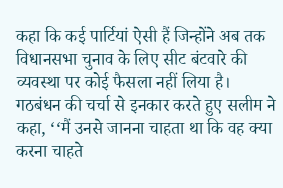कहा कि कई पार्टियां ऐसी हैं जिन्होंने अब तक विधानसभा चुनाव के लिए सीट बंटवारे की व्यवस्था पर कोई फैसला नहीं लिया है।
गठबंधन की चर्चा से इनकार करते हुए सलीम ने कहा, ‘‘मैं उनसे जानना चाहता था कि वह क्या करना चाहते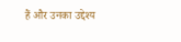हैं और उनका उद्देश्य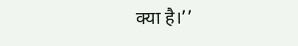क्या है।’’